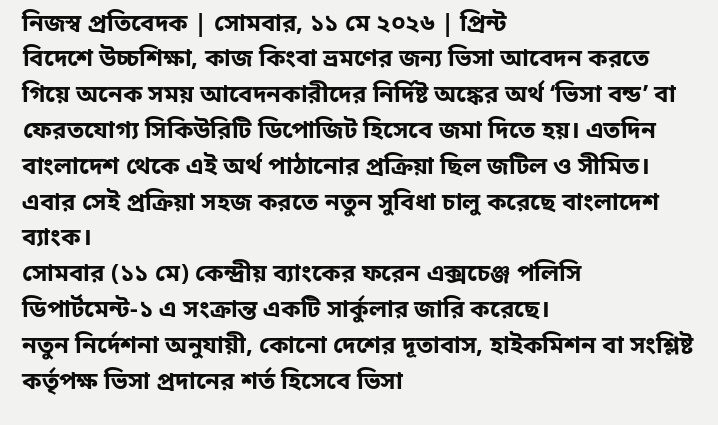নিজস্ব প্রতিবেদক | সোমবার, ১১ মে ২০২৬ | প্রিন্ট
বিদেশে উচ্চশিক্ষা, কাজ কিংবা ভ্রমণের জন্য ভিসা আবেদন করতে গিয়ে অনেক সময় আবেদনকারীদের নির্দিষ্ট অঙ্কের অর্থ ‘ভিসা বন্ড’ বা ফেরতযোগ্য সিকিউরিটি ডিপোজিট হিসেবে জমা দিতে হয়। এতদিন বাংলাদেশ থেকে এই অর্থ পাঠানোর প্রক্রিয়া ছিল জটিল ও সীমিত। এবার সেই প্রক্রিয়া সহজ করতে নতুন সুবিধা চালু করেছে বাংলাদেশ ব্যাংক।
সোমবার (১১ মে) কেন্দ্রীয় ব্যাংকের ফরেন এক্সচেঞ্জ পলিসি ডিপার্টমেন্ট-১ এ সংক্রান্ত একটি সার্কুলার জারি করেছে।
নতুন নির্দেশনা অনুযায়ী, কোনো দেশের দূতাবাস, হাইকমিশন বা সংশ্লিষ্ট কর্তৃপক্ষ ভিসা প্রদানের শর্ত হিসেবে ভিসা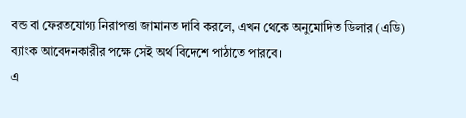বন্ড বা ফেরতযোগ্য নিরাপত্তা জামানত দাবি করলে, এখন থেকে অনুমোদিত ডিলার (এডি) ব্যাংক আবেদনকারীর পক্ষে সেই অর্থ বিদেশে পাঠাতে পারবে।
এ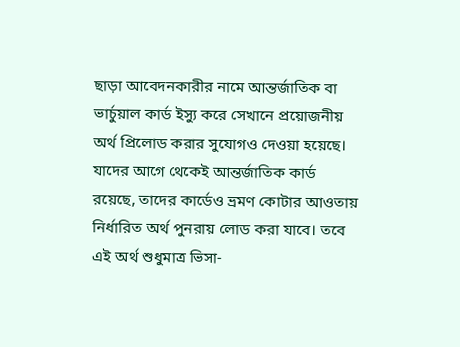ছাড়া আবেদনকারীর নামে আন্তর্জাতিক বা ভার্চুয়াল কার্ড ইস্যু করে সেখানে প্রয়োজনীয় অর্থ প্রিলোড করার সুযোগও দেওয়া হয়েছে। যাদের আগে থেকেই আন্তর্জাতিক কার্ড রয়েছে, তাদের কার্ডেও ভ্রমণ কোটার আওতায় নির্ধারিত অর্থ পুনরায় লোড করা যাবে। তবে এই অর্থ শুধুমাত্র ভিসা-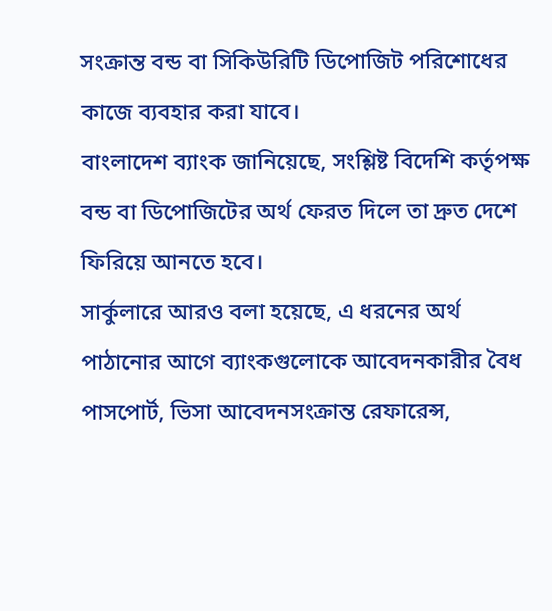সংক্রান্ত বন্ড বা সিকিউরিটি ডিপোজিট পরিশোধের কাজে ব্যবহার করা যাবে।
বাংলাদেশ ব্যাংক জানিয়েছে, সংশ্লিষ্ট বিদেশি কর্তৃপক্ষ বন্ড বা ডিপোজিটের অর্থ ফেরত দিলে তা দ্রুত দেশে ফিরিয়ে আনতে হবে।
সার্কুলারে আরও বলা হয়েছে, এ ধরনের অর্থ পাঠানোর আগে ব্যাংকগুলোকে আবেদনকারীর বৈধ পাসপোর্ট, ভিসা আবেদনসংক্রান্ত রেফারেন্স,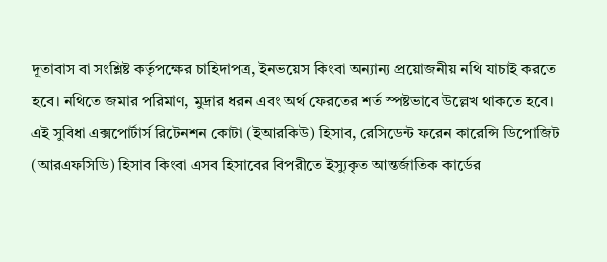দূতাবাস বা সংশ্লিষ্ট কর্তৃপক্ষের চাহিদাপত্র, ইনভয়েস কিংবা অন্যান্য প্রয়োজনীয় নথি যাচাই করতে হবে। নথিতে জমার পরিমাণ, মুদ্রার ধরন এবং অর্থ ফেরতের শর্ত স্পষ্টভাবে উল্লেখ থাকতে হবে।
এই সুবিধা এক্সপোর্টার্স রিটেনশন কোটা (ইআরকিউ) হিসাব, রেসিডেন্ট ফরেন কারেন্সি ডিপোজিট (আরএফসিডি) হিসাব কিংবা এসব হিসাবের বিপরীতে ইস্যুকৃত আন্তর্জাতিক কার্ডের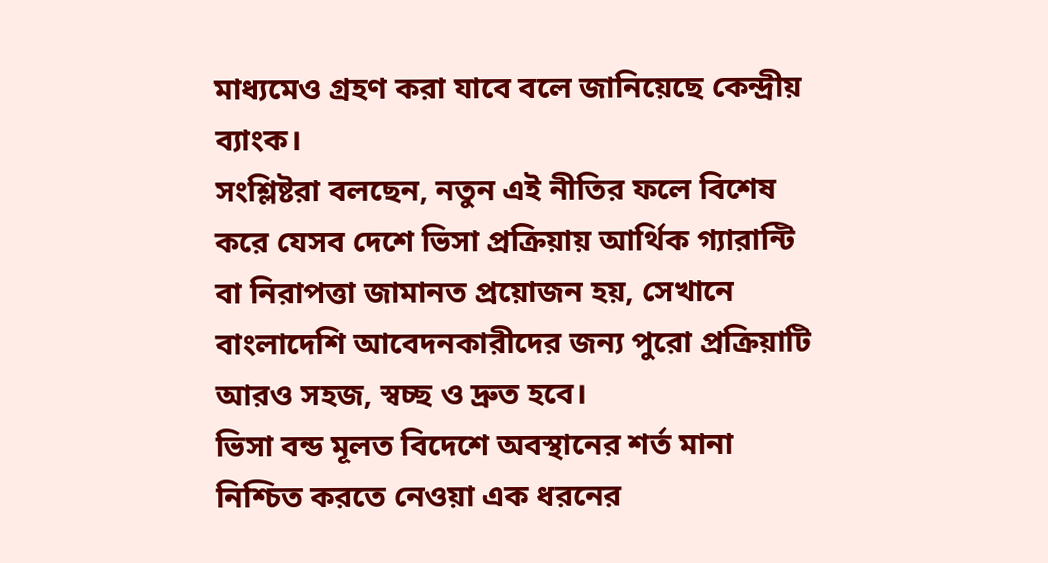মাধ্যমেও গ্রহণ করা যাবে বলে জানিয়েছে কেন্দ্রীয় ব্যাংক।
সংশ্লিষ্টরা বলছেন, নতুন এই নীতির ফলে বিশেষ করে যেসব দেশে ভিসা প্রক্রিয়ায় আর্থিক গ্যারান্টি বা নিরাপত্তা জামানত প্রয়োজন হয়, সেখানে বাংলাদেশি আবেদনকারীদের জন্য পুরো প্রক্রিয়াটি আরও সহজ, স্বচ্ছ ও দ্রুত হবে।
ভিসা বন্ড মূলত বিদেশে অবস্থানের শর্ত মানা নিশ্চিত করতে নেওয়া এক ধরনের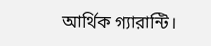আর্থিক গ্যারান্টি।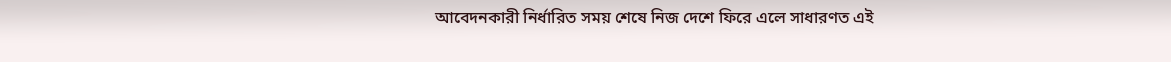আবেদনকারী নির্ধারিত সময় শেষে নিজ দেশে ফিরে এলে সাধারণত এই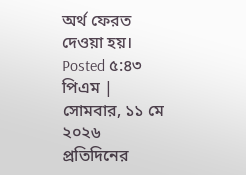অর্থ ফেরত দেওয়া হয়।
Posted ৫:৪৩ পিএম | সোমবার, ১১ মে ২০২৬
প্রতিদিনের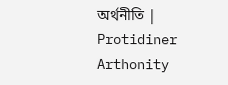অর্থনীতি | Protidiner Arthonity